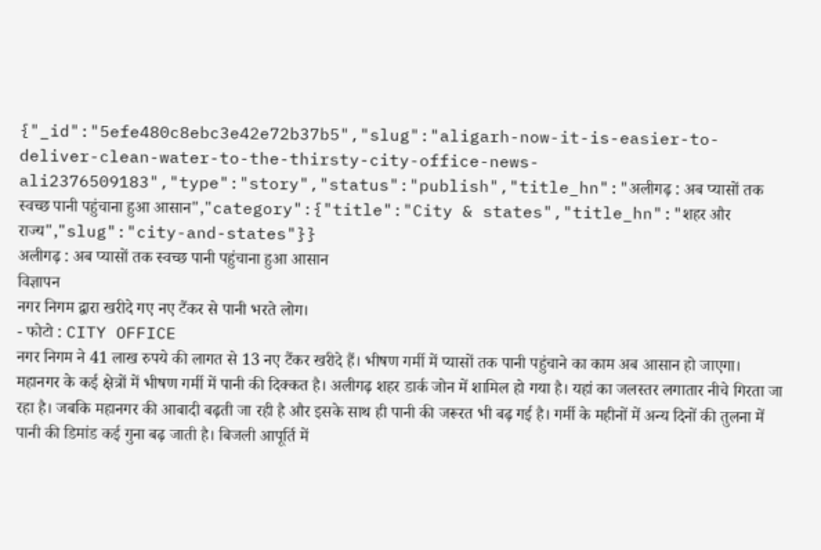{"_id":"5efe480c8ebc3e42e72b37b5","slug":"aligarh-now-it-is-easier-to-deliver-clean-water-to-the-thirsty-city-office-news-ali2376509183","type":"story","status":"publish","title_hn":"अलीगढ़ : अब प्यासों तक स्वच्छ पानी पहुंचाना हुआ आसान","category":{"title":"City & states","title_hn":"शहर और राज्य","slug":"city-and-states"}}
अलीगढ़ : अब प्यासों तक स्वच्छ पानी पहुंचाना हुआ आसान
विज्ञापन
नगर निगम द्वारा खरीदे गए नए टैंकर से पानी भरते लोग।
- फोटो : CITY OFFICE
नगर निगम ने 41 लाख रुपये की लागत से 13 नए टैंकर खरीदे हैं। भीषण गर्मी में प्यासों तक पानी पहुंचाने का काम अब आसान हो जाएगा।
महानगर के कई क्षेत्रों में भीषण गर्मी में पानी की दिक्कत है। अलीगढ़ शहर डार्क जोन में शामिल हो गया है। यहां का जलस्तर लगातार नीचे गिरता जा रहा है। जबकि महानगर की आबादी बढ़ती जा रही है और इसके साथ ही पानी की जरूरत भी बढ़ गई है। गर्मी के महीनों में अन्य दिनों की तुलना में पानी की डिमांड कई गुना बढ़ जाती है। बिजली आपूर्ति में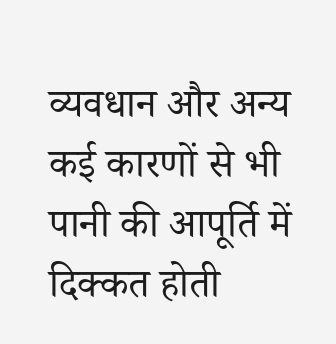व्यवधान और अन्य कई कारणों से भी पानी की आपूर्ति में दिक्कत होती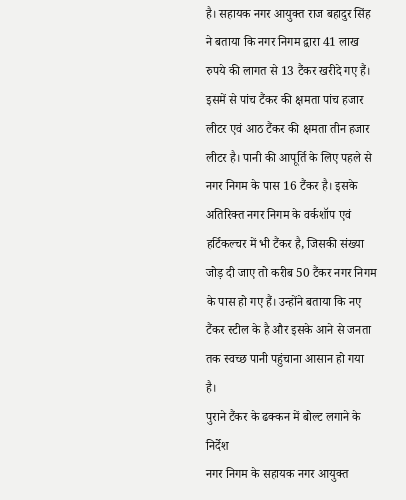है। सहायक नगर आयुक्त राज बहादुर सिंह ने बताया कि नगर निगम द्वारा 41 लाख रुपये की लागत से 13 टैंकर खरीदे गए हैं। इसमें से पांच टैंकर की क्षमता पांच हजार लीटर एवं आठ टैंकर की क्षमता तीन हजार लीटर है। पानी की आपूर्ति के लिए पहले से नगर निगम के पास 16 टैंकर है। इसके अतिरिक्त नगर निगम के वर्कशॉप एवं हर्टिकल्चर में भी टैंकर है, जिसकी संख्या जोड़ दी जाए तो करीब 50 टैंकर नगर निगम के पास हो गए हैं। उन्होंने बताया कि नए टैंकर स्टील के है और इसके आने से जनता तक स्वच्छ पानी पहुंचाना आसान हो गया है।
पुराने टैंकर के ढक्कन में बोल्ट लगाने के निर्देश
नगर निगम के सहायक नगर आयुक्त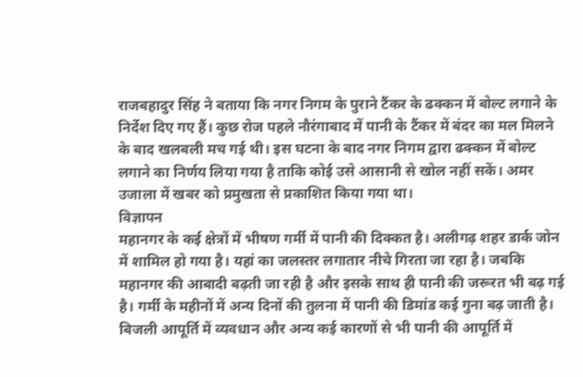राजबहादुर सिंह ने बताया कि नगर निगम के पुराने टैंकर के ढक्कन में बोल्ट लगाने के निर्देश दिए गए हैं। कुछ रोज पहले नौरंगाबाद में पानी के टैंकर में बंदर का मल मिलने के बाद खलबली मच गई थी। इस घटना के बाद नगर निगम द्वारा ढक्कन में बोल्ट लगाने का निर्णय लिया गया है ताकि कोई उसे आसानी से खोल नहीं सकें। अमर उजाला में खबर को प्रमुखता से प्रकाशित किया गया था।
विज्ञापन
महानगर के कई क्षेत्रों में भीषण गर्मी में पानी की दिक्कत है। अलीगढ़ शहर डार्क जोन में शामिल हो गया है। यहां का जलस्तर लगातार नीचे गिरता जा रहा है। जबकि महानगर की आबादी बढ़ती जा रही है और इसके साथ ही पानी की जरूरत भी बढ़ गई है। गर्मी के महीनों में अन्य दिनों की तुलना में पानी की डिमांड कई गुना बढ़ जाती है। बिजली आपूर्ति में व्यवधान और अन्य कई कारणों से भी पानी की आपूर्ति में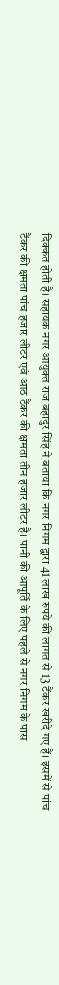दिक्कत होती है। सहायक नगर आयुक्त राज बहादुर सिंह ने बताया कि नगर निगम द्वारा 41 लाख रुपये की लागत से 13 टैंकर खरीदे गए हैं। इसमें से पांच टैंकर की क्षमता पांच हजार लीटर एवं आठ टैंकर की क्षमता तीन हजार लीटर है। पानी की आपूर्ति के लिए पहले से नगर निगम के पास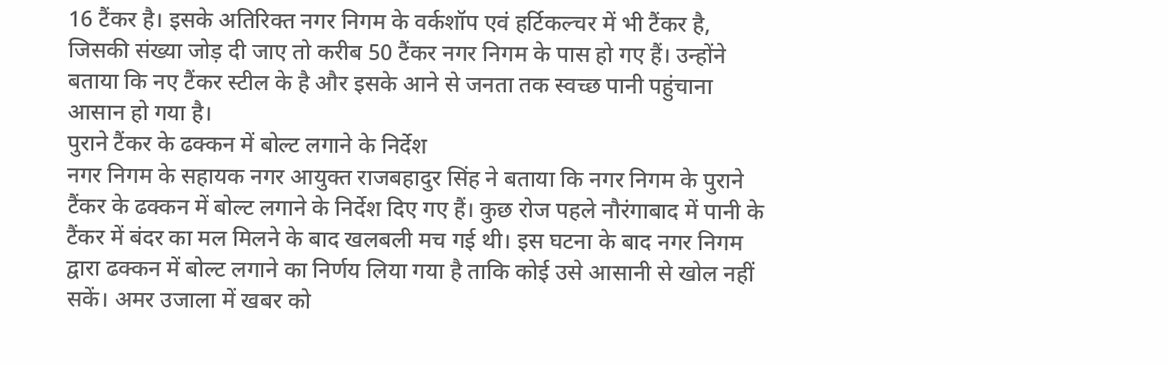16 टैंकर है। इसके अतिरिक्त नगर निगम के वर्कशॉप एवं हर्टिकल्चर में भी टैंकर है, जिसकी संख्या जोड़ दी जाए तो करीब 50 टैंकर नगर निगम के पास हो गए हैं। उन्होंने बताया कि नए टैंकर स्टील के है और इसके आने से जनता तक स्वच्छ पानी पहुंचाना आसान हो गया है।
पुराने टैंकर के ढक्कन में बोल्ट लगाने के निर्देश
नगर निगम के सहायक नगर आयुक्त राजबहादुर सिंह ने बताया कि नगर निगम के पुराने टैंकर के ढक्कन में बोल्ट लगाने के निर्देश दिए गए हैं। कुछ रोज पहले नौरंगाबाद में पानी के टैंकर में बंदर का मल मिलने के बाद खलबली मच गई थी। इस घटना के बाद नगर निगम द्वारा ढक्कन में बोल्ट लगाने का निर्णय लिया गया है ताकि कोई उसे आसानी से खोल नहीं सकें। अमर उजाला में खबर को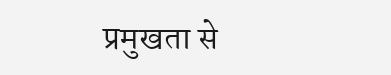प्रमुखता से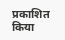प्रकाशित किया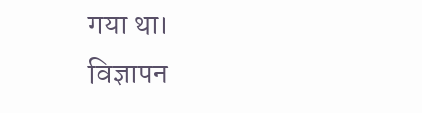गया था।
विज्ञापन